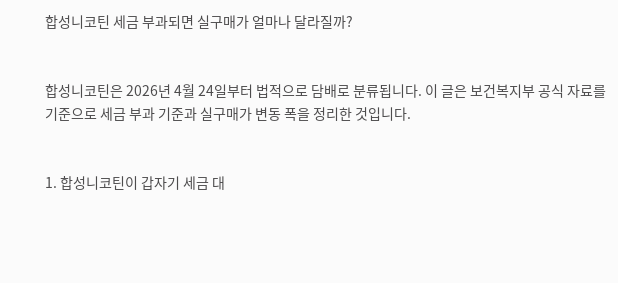합성니코틴 세금 부과되면 실구매가 얼마나 달라질까?


합성니코틴은 2026년 4월 24일부터 법적으로 담배로 분류됩니다. 이 글은 보건복지부 공식 자료를 기준으로 세금 부과 기준과 실구매가 변동 폭을 정리한 것입니다.


1. 합성니코틴이 갑자기 세금 대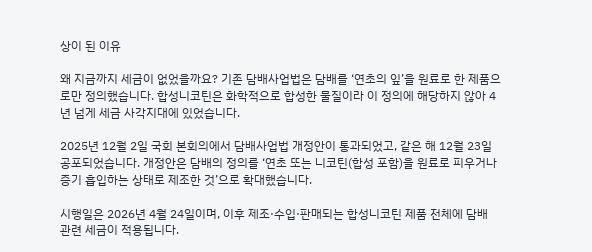상이 된 이유

왜 지금까지 세금이 없었을까요? 기존 담배사업법은 담배를 ‘연초의 잎’을 원료로 한 제품으로만 정의했습니다. 합성니코틴은 화학적으로 합성한 물질이라 이 정의에 해당하지 않아 4년 넘게 세금 사각지대에 있었습니다.

2025년 12월 2일 국회 본회의에서 담배사업법 개정안이 통과되었고, 같은 해 12월 23일 공포되었습니다. 개정안은 담배의 정의를 ‘연초 또는 니코틴(합성 포함)을 원료로 피우거나 증기 흡입하는 상태로 제조한 것’으로 확대했습니다.

시행일은 2026년 4월 24일이며, 이후 제조·수입·판매되는 합성니코틴 제품 전체에 담배 관련 세금이 적용됩니다.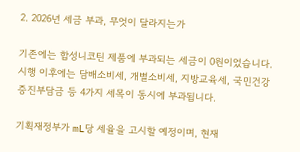2. 2026년 세금 부과, 무엇이 달라지는가

기존에는 합성니코틴 제품에 부과되는 세금이 0원이었습니다. 시행 이후에는 담배소비세, 개별소비세, 지방교육세, 국민건강증진부담금 등 4가지 세목이 동시에 부과됩니다.

기획재정부가 mL당 세율을 고시할 예정이며, 현재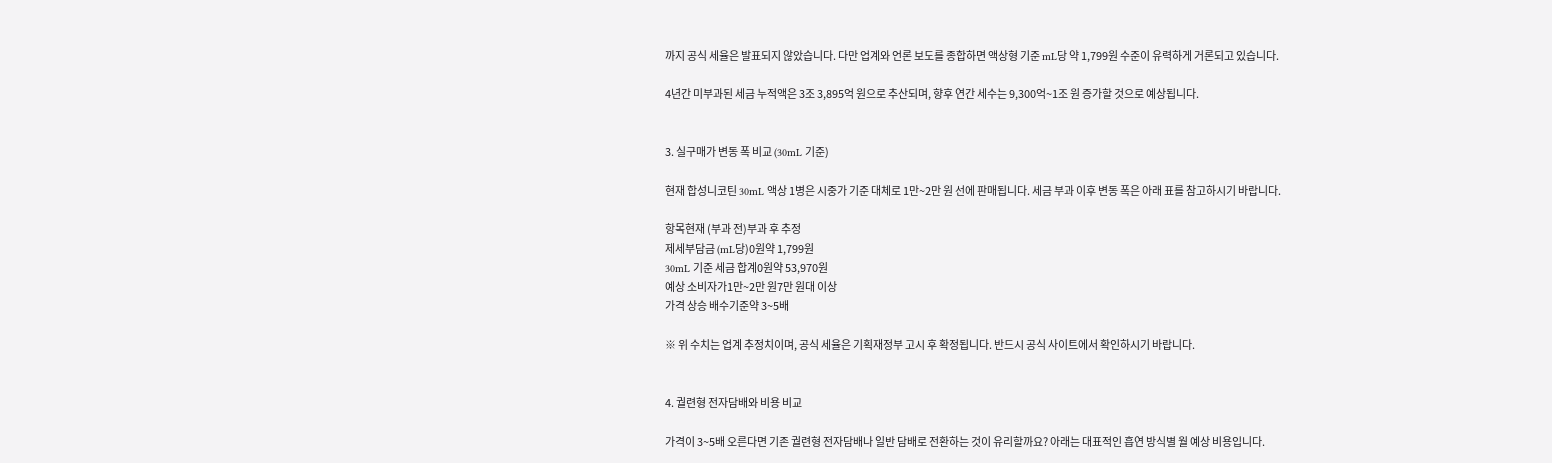까지 공식 세율은 발표되지 않았습니다. 다만 업계와 언론 보도를 종합하면 액상형 기준 mL당 약 1,799원 수준이 유력하게 거론되고 있습니다.

4년간 미부과된 세금 누적액은 3조 3,895억 원으로 추산되며, 향후 연간 세수는 9,300억~1조 원 증가할 것으로 예상됩니다.


3. 실구매가 변동 폭 비교 (30mL 기준)

현재 합성니코틴 30mL 액상 1병은 시중가 기준 대체로 1만~2만 원 선에 판매됩니다. 세금 부과 이후 변동 폭은 아래 표를 참고하시기 바랍니다.

항목현재 (부과 전)부과 후 추정
제세부담금 (mL당)0원약 1,799원
30mL 기준 세금 합계0원약 53,970원
예상 소비자가1만~2만 원7만 원대 이상
가격 상승 배수기준약 3~5배

※ 위 수치는 업계 추정치이며, 공식 세율은 기획재정부 고시 후 확정됩니다. 반드시 공식 사이트에서 확인하시기 바랍니다.


4. 궐련형 전자담배와 비용 비교

가격이 3~5배 오른다면 기존 궐련형 전자담배나 일반 담배로 전환하는 것이 유리할까요? 아래는 대표적인 흡연 방식별 월 예상 비용입니다.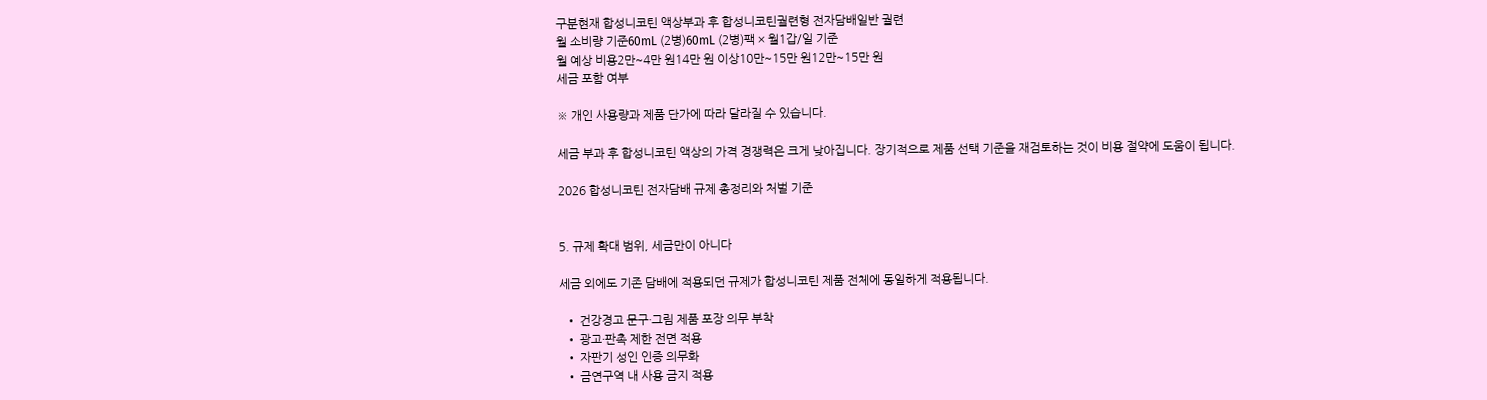구분현재 합성니코틴 액상부과 후 합성니코틴궐련형 전자담배일반 궐련
월 소비량 기준60mL (2병)60mL (2병)팩 × 월1갑/일 기준
월 예상 비용2만~4만 원14만 원 이상10만~15만 원12만~15만 원
세금 포함 여부

※ 개인 사용량과 제품 단가에 따라 달라질 수 있습니다.

세금 부과 후 합성니코틴 액상의 가격 경쟁력은 크게 낮아집니다. 장기적으로 제품 선택 기준을 재검토하는 것이 비용 절약에 도움이 됩니다.

2026 합성니코틴 전자담배 규제 총정리와 처벌 기준


5. 규제 확대 범위, 세금만이 아니다

세금 외에도 기존 담배에 적용되던 규제가 합성니코틴 제품 전체에 동일하게 적용됩니다.

  • 건강경고 문구·그림 제품 포장 의무 부착
  • 광고·판촉 제한 전면 적용
  • 자판기 성인 인증 의무화
  • 금연구역 내 사용 금지 적용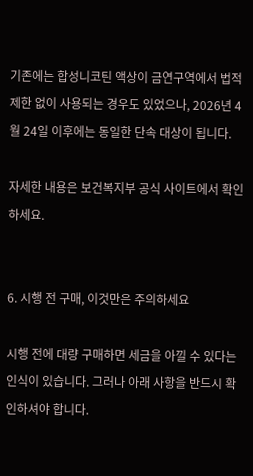기존에는 합성니코틴 액상이 금연구역에서 법적 제한 없이 사용되는 경우도 있었으나, 2026년 4월 24일 이후에는 동일한 단속 대상이 됩니다.

자세한 내용은 보건복지부 공식 사이트에서 확인하세요.


6. 시행 전 구매, 이것만은 주의하세요

시행 전에 대량 구매하면 세금을 아낄 수 있다는 인식이 있습니다. 그러나 아래 사항을 반드시 확인하셔야 합니다.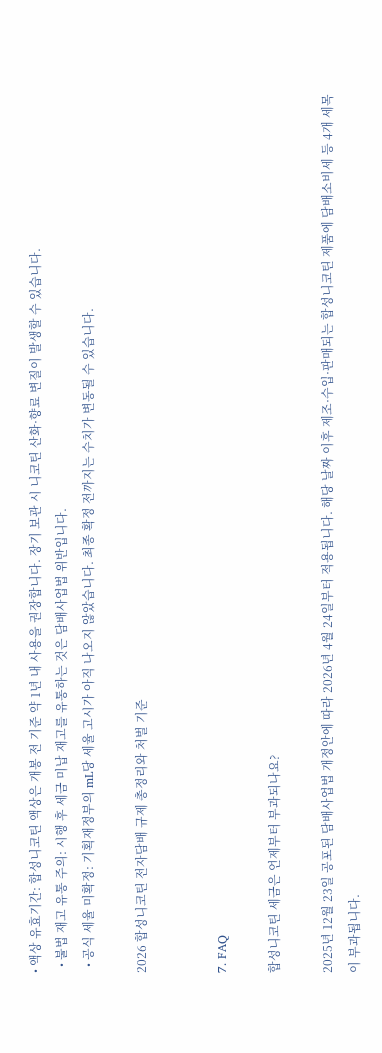• 액상 유효기간: 합성니코틴 액상은 개봉 전 기준 약 1년 내 사용을 권장합니다. 장기 보관 시 니코틴 산화·향료 변질이 발생할 수 있습니다.
  • 불법 재고 유통 주의: 시행 후 세금 미납 재고를 유통하는 것은 담배사업법 위반입니다.
  • 공식 세율 미확정: 기획재정부의 mL당 세율 고시가 아직 나오지 않았습니다. 최종 확정 전까지는 수치가 변동될 수 있습니다.

2026 합성니코틴 전자담배 규제 총정리와 처벌 기준


7. FAQ

합성니코틴 세금은 언제부터 부과되나요?

2025년 12월 23일 공포된 담배사업법 개정안에 따라 2026년 4월 24일부터 적용됩니다. 해당 날짜 이후 제조·수입·판매되는 합성니코틴 제품에 담배소비세 등 4개 세목이 부과됩니다.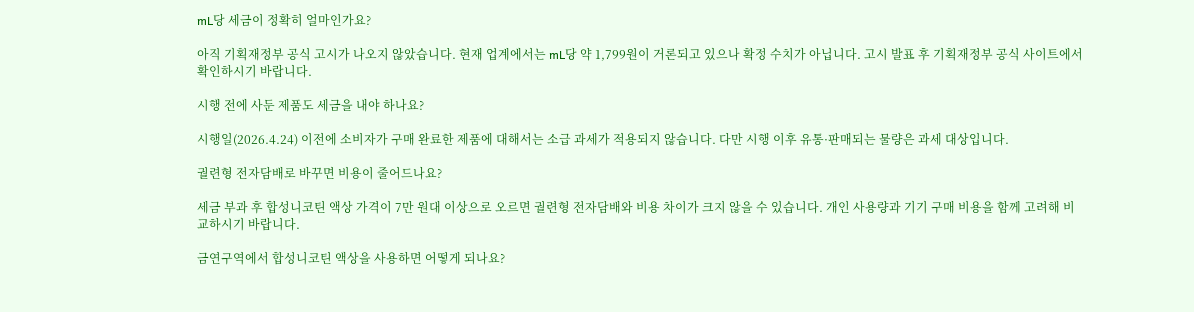mL당 세금이 정확히 얼마인가요?

아직 기획재정부 공식 고시가 나오지 않았습니다. 현재 업계에서는 mL당 약 1,799원이 거론되고 있으나 확정 수치가 아닙니다. 고시 발표 후 기획재정부 공식 사이트에서 확인하시기 바랍니다.

시행 전에 사둔 제품도 세금을 내야 하나요?

시행일(2026.4.24) 이전에 소비자가 구매 완료한 제품에 대해서는 소급 과세가 적용되지 않습니다. 다만 시행 이후 유통·판매되는 물량은 과세 대상입니다.

궐련형 전자담배로 바꾸면 비용이 줄어드나요?

세금 부과 후 합성니코틴 액상 가격이 7만 원대 이상으로 오르면 궐련형 전자담배와 비용 차이가 크지 않을 수 있습니다. 개인 사용량과 기기 구매 비용을 함께 고려해 비교하시기 바랍니다.

금연구역에서 합성니코틴 액상을 사용하면 어떻게 되나요?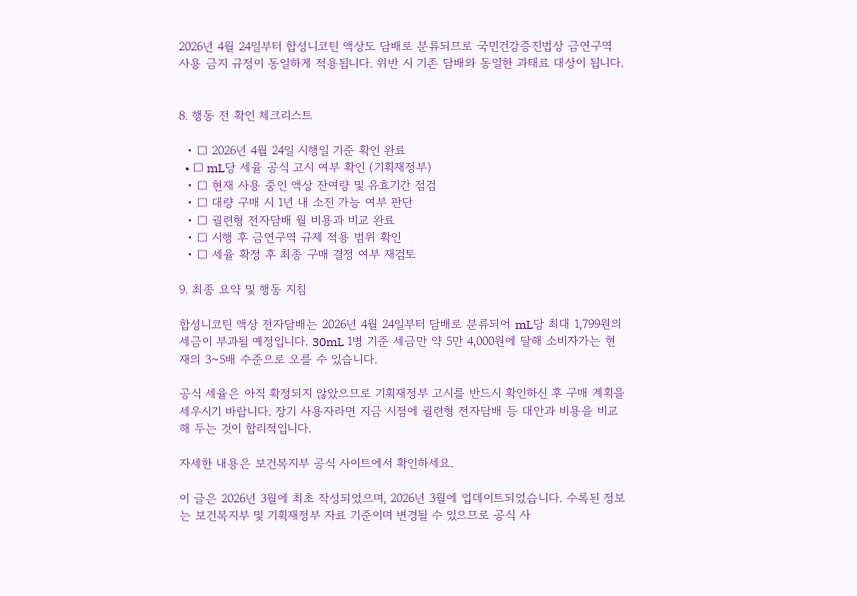2026년 4월 24일부터 합성니코틴 액상도 담배로 분류되므로 국민건강증진법상 금연구역 사용 금지 규정이 동일하게 적용됩니다. 위반 시 기존 담배와 동일한 과태료 대상이 됩니다.


8. 행동 전 확인 체크리스트

  • □ 2026년 4월 24일 시행일 기준 확인 완료
  • □ mL당 세율 공식 고시 여부 확인 (기획재정부)
  • □ 현재 사용 중인 액상 잔여량 및 유효기간 점검
  • □ 대량 구매 시 1년 내 소진 가능 여부 판단
  • □ 궐련형 전자담배 월 비용과 비교 완료
  • □ 시행 후 금연구역 규제 적용 범위 확인
  • □ 세율 확정 후 최종 구매 결정 여부 재검토

9. 최종 요약 및 행동 지침

합성니코틴 액상 전자담배는 2026년 4월 24일부터 담배로 분류되어 mL당 최대 1,799원의 세금이 부과될 예정입니다. 30mL 1병 기준 세금만 약 5만 4,000원에 달해 소비자가는 현재의 3~5배 수준으로 오를 수 있습니다.

공식 세율은 아직 확정되지 않았으므로 기획재정부 고시를 반드시 확인하신 후 구매 계획을 세우시기 바랍니다. 장기 사용자라면 지금 시점에 궐련형 전자담배 등 대안과 비용을 비교해 두는 것이 합리적입니다.

자세한 내용은 보건복지부 공식 사이트에서 확인하세요.

이 글은 2026년 3월에 최초 작성되었으며, 2026년 3월에 업데이트되었습니다. 수록된 정보는 보건복지부 및 기획재정부 자료 기준이며 변경될 수 있으므로 공식 사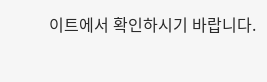이트에서 확인하시기 바랍니다.